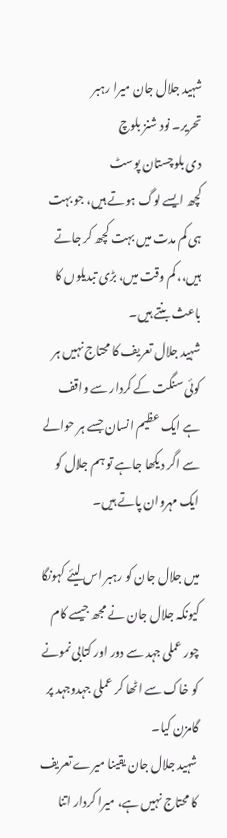شہید جلال جان میرا رہبر
تحریر۔ نود شنز بلوچ
دی بلوچستان پوسٹ
کچھ ایسے لوگ ہوتے ہیں، جو بہت ہی کم مدت میں بہت کچھ کر جاتے ہیں،، کم وقت میں، بڑی تبدیلوں کا باعث بنتے ہیں۔
شہید جلال تعریف کا محتاج نہیں ہر کوئی سنگت کے کردار سے واقف ہے ایک عظیم انسان جسے ہر حوالے سے اگر دیکھا جاہے تو ہم جلال کو ایک مہروان پاتے ہیں۔

میں جلال جان کو رہبر اس لیئے کہونگا کیونکہ جلال جان نے مجھ جیسے کام چور عملی جہد سے دور اور کتابی نمونے کو خاک سے اٹھا کر عملی جہدوجہد پر گامزن کیا۔
شہید جلال جان یقینا میرے تعریف کا محتاج نہیں ہے، میرا کردار اتنا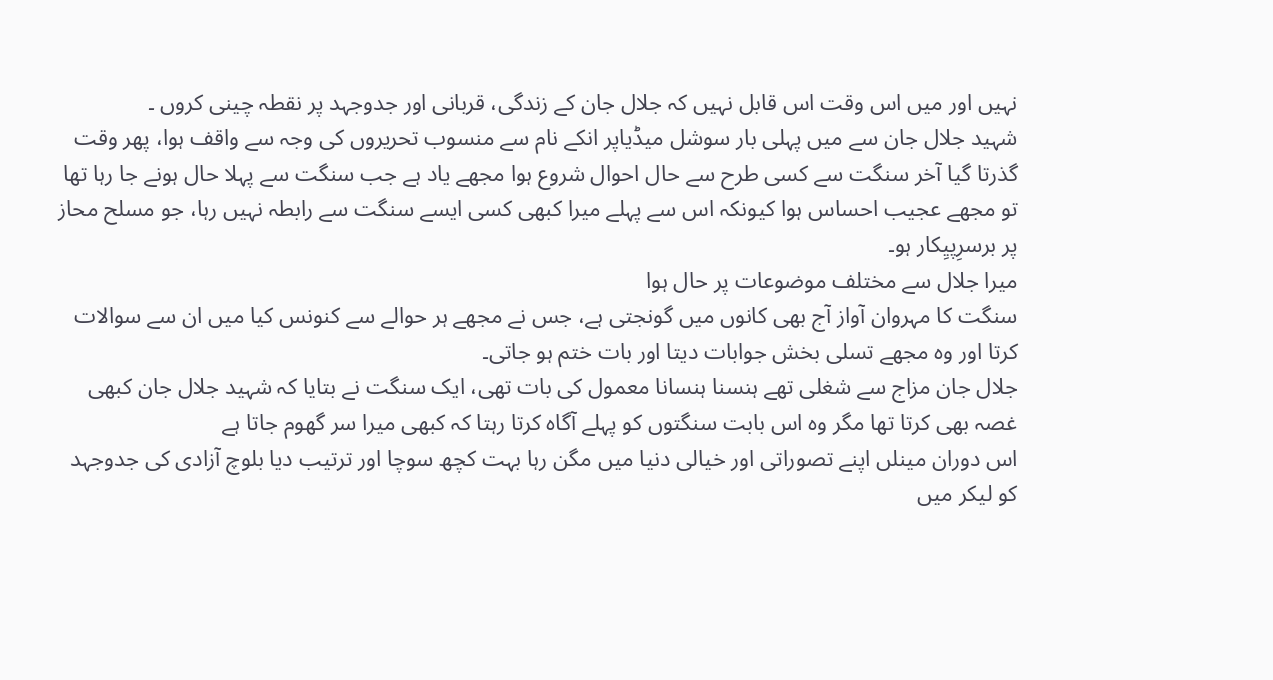نہیں اور میں اس وقت اس قابل نہیں کہ جلال جان کے زندگی، قربانی اور جدوجہد پر نقطہ چینی کروں ۔
شہید جلال جان سے میں پہلی بار سوشل میڈیاپر انکے نام سے منسوب تحریروں کی وجہ سے واقف ہوا، پھر وقت گذرتا گیا آخر سنگت سے کسی طرح سے حال احوال شروع ہوا مجھے یاد ہے جب سنگت سے پہلا حال ہونے جا رہا تھا تو مجھے عجیب احساس ہوا کیونکہ اس سے پہلے میرا کبھی کسی ایسے سنگت سے رابطہ نہیں رہا، جو مسلح محاز پر برسرِپیِکار ہو۔
میرا جلال سے مختلف موضوعات پر حال ہوا
سنگت کا مہروان آواز آج بھی کانوں میں گونجتی ہے، جس نے مجھے ہر حوالے سے کنونس کیا میں ان سے سوالات کرتا اور وہ مجھے تسلی بخش جوابات دیتا اور بات ختم ہو جاتی۔
جلال جان مزاج سے شغلی تھے ہنسنا ہنسانا معمول کی بات تھی، ایک سنگت نے بتایا کہ شہید جلال جان کبھی غصہ بھی کرتا تھا مگر وہ اس بابت سنگتوں کو پہلے آگاہ کرتا رہتا کہ کبھی میرا سر گھوم جاتا ہے
اس دوران مینلں اپنے تصوراتی اور خیالی دنیا میں مگن رہا بہت کچھ سوچا اور ترتیب دیا بلوچ آزادی کی جدوجہد کو لیکر میں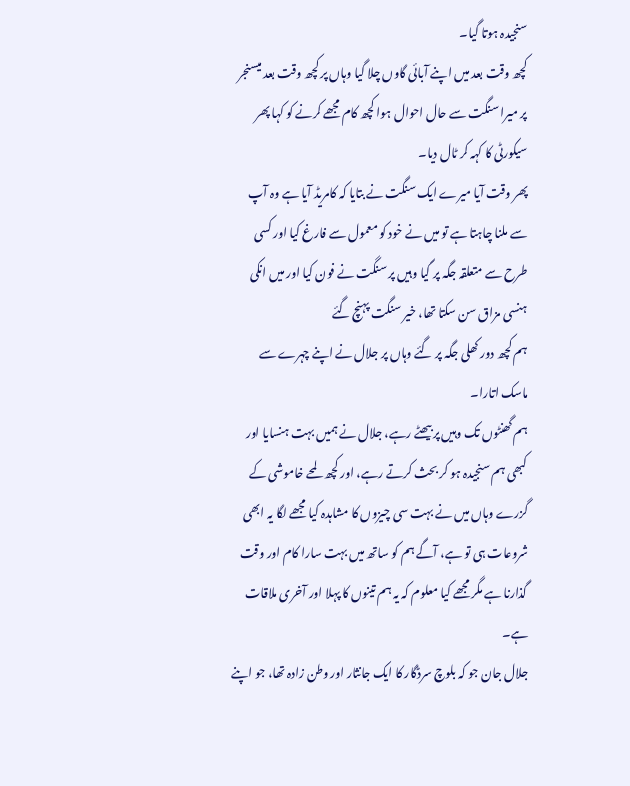سنجیدہ ہوتا گیا۔
کچھ وقت بعد میں اپنے آبائی گاوں چلا گیا وہاں پر کچھ وقت بعد میسنجر پر میرا سنگت سے حال احوال ہوا کچھ کام مجھے کرنے کو کہا پھر سیکورٹی کا کہہ کر ٹال دیا۔
پھر وقت آیا میرے ایک سنگت نے بتایا کہ کامریڈ آیا ہے وہ آپ سے ملنا چاہتا ہے تو میں نے خود کو معمول سے فارغ کیا اور کسی طرح سے متعلقہ جگہ پر گیا وہیں پر سنگت نے فون کیا اور میں انکی ہنسی مزاق سن سکتا تھا، خیر سنگت پہنچ گئے
ہم کچھ دور کھلی جگہ پر گئے وہاں پر جلال نے اپنے چہرے سے ماسک اتارا۔
ہم گھنٹوں تک وہیں پر بیھٹے رہے، جلال نے ہمیں بہت ہنسایا اور کبھی ہم سنجیدہ ہو کر بحث کرتے رہے، اور کچھ لمحے خاموشی کے گزرے وہاں میں نے بہت سی چیزوں کا مشاہدہ کیا مجھے لگا یہ ابھی شروعات ہی تو ہے، آگے ہم کو ساتھ میں بہت سارا کام اور وقت گذارنا ہے مگر مجھے کیا معلوم کہ یہ ہم تینوں کا پہلا اور آخری ملاقات ہے۔
جلال جان جو کہ بلوچ سرڈگار کا ایک جانثار اور وطن زادہ تھا، جو اپنے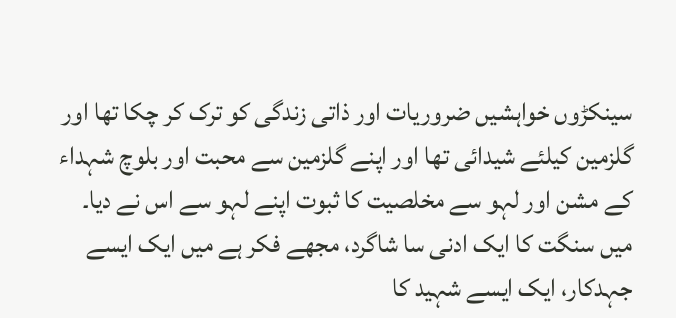سینکڑوں خواہشیں ضروریات اور ذاتی زندگی کو ترک کر چکا تھا اور گلزمین کیلئے شیدائی تھا اور اپنے گلزمین سے محبت اور بلوچ شہداء کے مشن اور لہو سے مخلصیت کا ثبوت اپنے لہو سے اس نے دیا۔
میں سنگت کا ایک ادنی سا شاگرد، مجھے فکر ہے میں ایک ایسے جہدکار، ایک ایسے شہید کا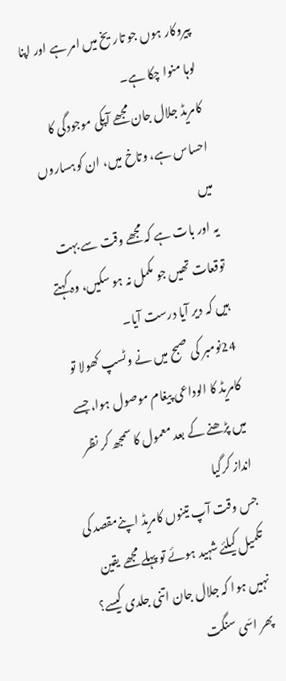پیروکار ہوں جو تاریخ میں امر ہے اور اپنا لوہا منوا چکا ہے۔
کامریڈ جلال جان مجھے آپکی موجودگی کا احساس ہے، وتاخ میں، ان کوہساروں میں
یہ اور بات ہے کہ مجھے وقت سے بہت توقعات تھیں جو مکمل نہ ہو سکیں، وہ کہتے ہیں کہ دیر آیا درست آیا۔
24نومبر کی صبح میں نے وٹسپ کھولا تو کامریڈ کا الوداعی پیغام موصول ہوا، جسے میں پڑھنے کے بعد معمول کا سمجھ کر نظر انداز کرگیا
جس وقت آپ تینوں کامریڈ اپنےمقصد کی تکمیل کیلئے شہید ہوئے تو پہلے مجھے یقین نہیں ہوا کہ جلال جان اتنی جلدی کیسے؟ پھر اسَی سنگت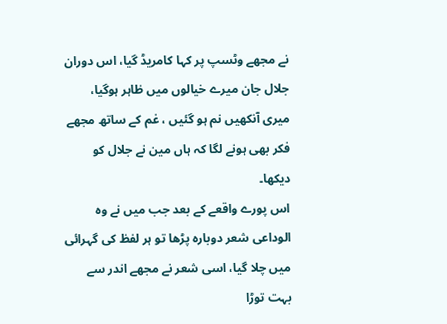نے مجھے وٹسپ پر کہا کامریڈ گیا، اس دوران جلال جان میرے خیالوں میں ظاہر ہوگیا، میری آنکھیں نم ہو گئیں ، غم کے ساتھ مجھے فکر بھی ہونے لگا کہ ہاں مین نے جلال کو دیکھا۔
اس پورے واقعے کے بعد جب میں نے وہ الوداعی شعر دوبارہ پڑھا تو ہر لفظ کی گہرائی میں چلا گیا، اسی شعر نے مجھے اندر سے بہت توڑا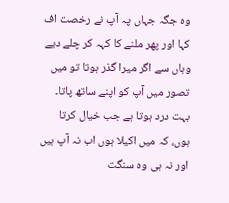وہ جگہ جہاں پہ آپ نے رخصت اف کہا اور پھر ملنے کا کہہ کر چلے دیے وہاں سے اگر میرا گذر ہوتا تو میں تصور میں آپ کو اپنے ساتھ پاتا۔ بہت درد ہوتا ہے جب خیال کرتا ہوں، کہ میں اکیلا ہوں اب نہ آپ ہیں اور نہ ہی وہ سنگت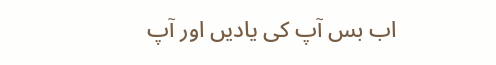اب بس آپ کی یادیں اور آپ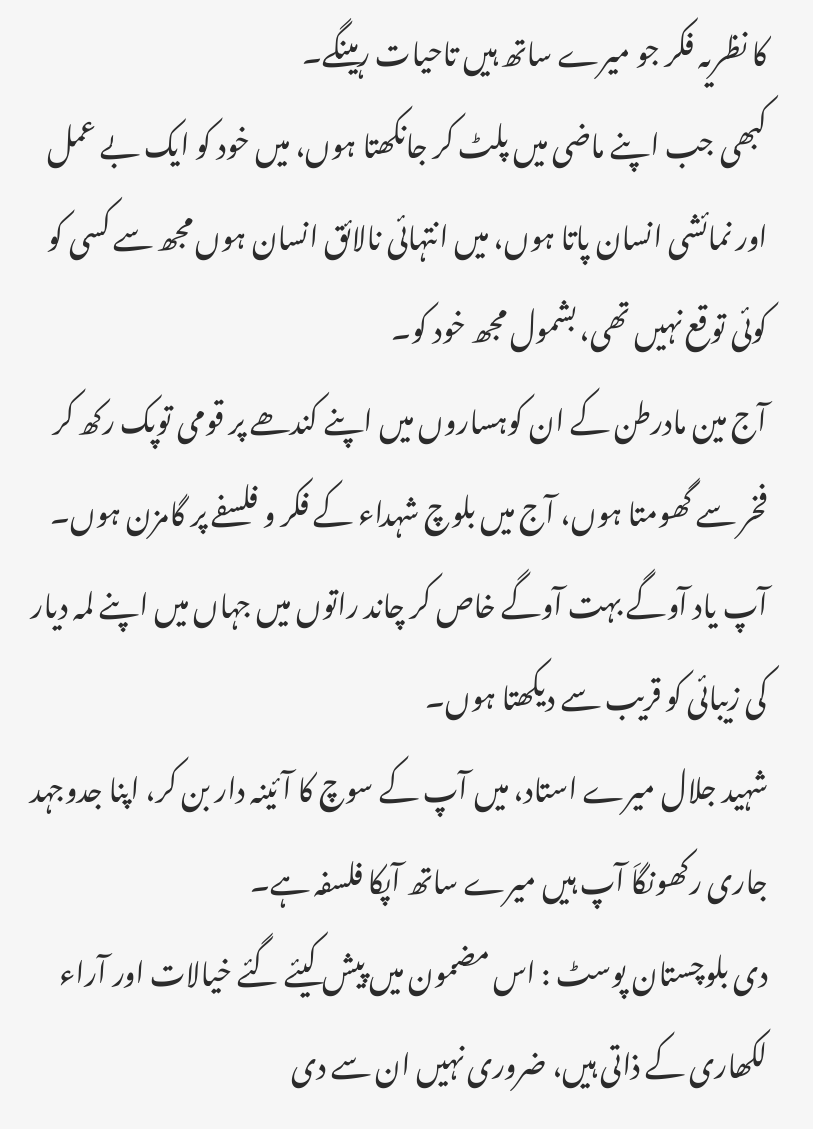کا نظریہ فکر جو میرے ساتھ ہیں تاحیات رہینگے۔
کبھی جب اپنے ماضی میں پلٹ کر جانکھتا ہوں، میں خود کو ایک بے عمل اور نمائشی انسان پاتا ہوں، میں انتہائی نالائق انسان ہوں مجھ سے کسی کو کوئی توقع نہیں تھی، بشمول مجھ خود کو۔
آج مین مادرطن کے ان کوہساروں میں اپنے کندھے پر قومی توپک رکھ کر فخر سے گھومتا ہوں، آج میں بلوچ شہداء کے فکر و فلسفے پر گامزن ہوں۔
آپ یاد آوگے بہت آوگے خاص کر چاند راتوں میں جہاں میں اپنے لمہ دیار کی زیبائی کو قریب سے دیکھتا ہوں۔
شہید جلال میرے استاد، میں آپ کے سوچ کا آئینہ دار بن کر، اپنا جدوجہد جاری رکھونگاَ آپ ہیں میرے ساتھ آپکا فلسفہ ہے۔
دی بلوچستان پوسٹ : اس مضمون میں پیش کیئے گئے خیالات اور آراء لکھاری کے ذاتی ہیں، ضروری نہیں ان سے دی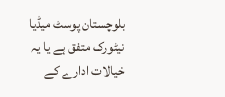بلوچستان پوسٹ میڈیا نیٹورک متفق ہے یا یہ خیالات ادارے کے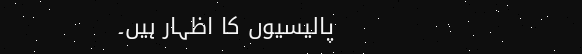پالیسیوں کا اظہار ہیں۔